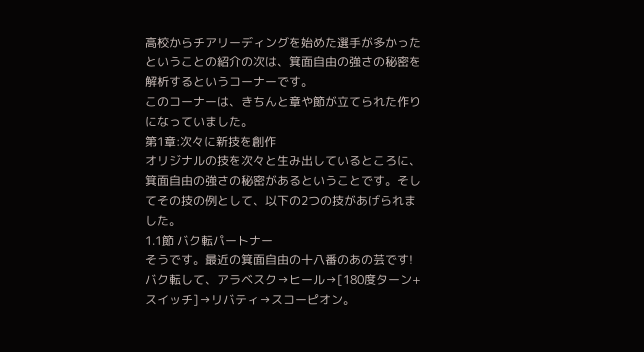高校からチアリーディングを始めた選手が多かったということの紹介の次は、箕面自由の強さの秘密を解析するというコーナーです。
このコーナーは、きちんと章や節が立てられた作りになっていました。
第1章:次々に新技を創作
オリジナルの技を次々と生み出しているところに、箕面自由の強さの秘密があるということです。そしてその技の例として、以下の2つの技があげられました。
1.1節 バク転パートナー
そうです。最近の箕面自由の十八番のあの芸です!
バク転して、アラベスク→ヒール→[180度ターン+スイッチ]→リバティ→スコーピオン。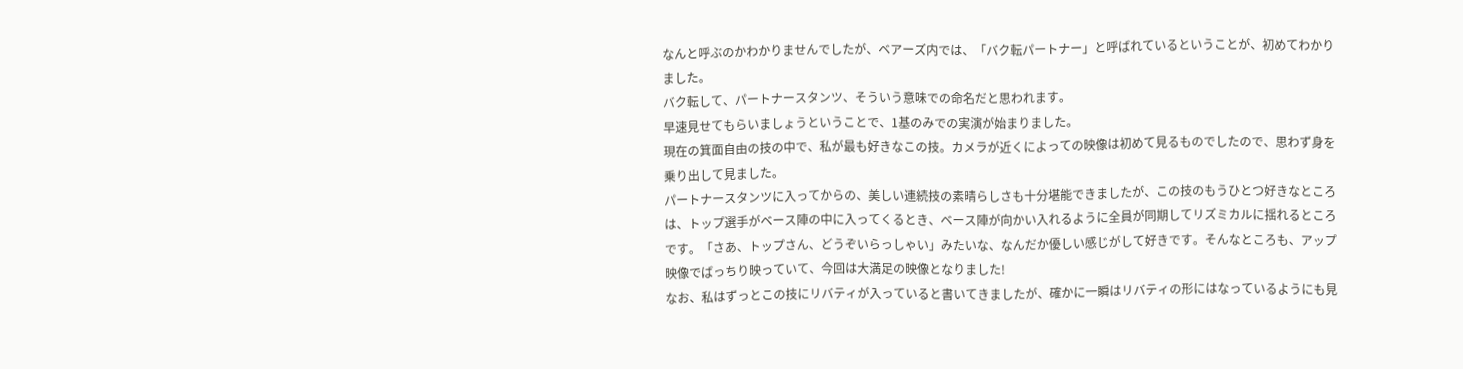なんと呼ぶのかわかりませんでしたが、ベアーズ内では、「バク転パートナー」と呼ばれているということが、初めてわかりました。
バク転して、パートナースタンツ、そういう意味での命名だと思われます。
早速見せてもらいましょうということで、1基のみでの実演が始まりました。
現在の箕面自由の技の中で、私が最も好きなこの技。カメラが近くによっての映像は初めて見るものでしたので、思わず身を乗り出して見ました。
パートナースタンツに入ってからの、美しい連続技の素晴らしさも十分堪能できましたが、この技のもうひとつ好きなところは、トップ選手がベース陣の中に入ってくるとき、ベース陣が向かい入れるように全員が同期してリズミカルに揺れるところです。「さあ、トップさん、どうぞいらっしゃい」みたいな、なんだか優しい感じがして好きです。そんなところも、アップ映像でばっちり映っていて、今回は大満足の映像となりました!
なお、私はずっとこの技にリバティが入っていると書いてきましたが、確かに一瞬はリバティの形にはなっているようにも見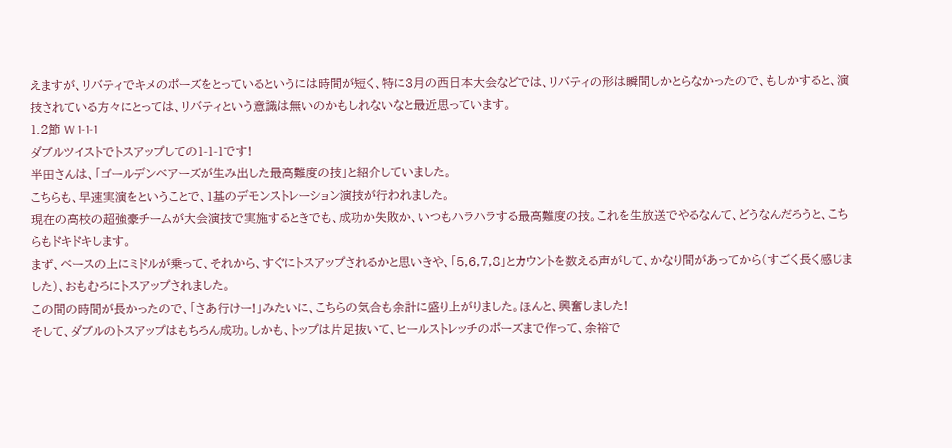えますが、リバティでキメのポーズをとっているというには時間が短く、特に3月の西日本大会などでは、リバティの形は瞬間しかとらなかったので、もしかすると、演技されている方々にとっては、リバティという意識は無いのかもしれないなと最近思っています。
1.2節 W 1-1-1
ダブルツイストでトスアップしての1-1-1です!
半田さんは、「ゴールデンベアーズが生み出した最高難度の技」と紹介していました。
こちらも、早速実演をということで、1基のデモンストレーション演技が行われました。
現在の高校の超強豪チームが大会演技で実施するときでも、成功か失敗か、いつもハラハラする最高難度の技。これを生放送でやるなんて、どうなんだろうと、こちらもドキドキします。
まず、ベースの上にミドルが乗って、それから、すぐにトスアップされるかと思いきや、「5,6,7,8」とカウントを数える声がして、かなり間があってから(すごく長く感じました)、おもむろにトスアップされました。
この間の時間が長かったので、「さあ行けー!」みたいに、こちらの気合も余計に盛り上がりました。ほんと、興奮しました!
そして、ダブルのトスアップはもちろん成功。しかも、トップは片足抜いて、ヒールストレッチのポーズまで作って、余裕で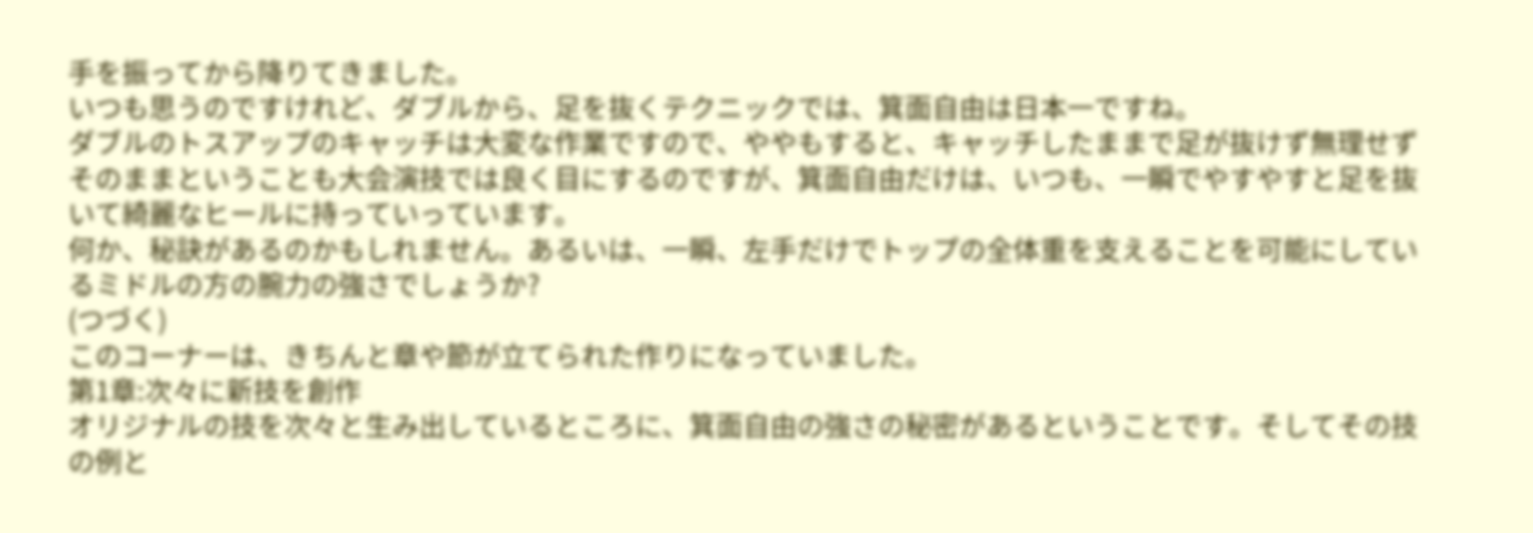手を振ってから降りてきました。
いつも思うのですけれど、ダブルから、足を抜くテクニックでは、箕面自由は日本一ですね。
ダブルのトスアップのキャッチは大変な作業ですので、ややもすると、キャッチしたままで足が抜けず無理せずそのままということも大会演技では良く目にするのですが、箕面自由だけは、いつも、一瞬でやすやすと足を抜いて綺麗なヒールに持っていっています。
何か、秘訣があるのかもしれません。あるいは、一瞬、左手だけでトップの全体重を支えることを可能にしているミドルの方の腕力の強さでしょうか?
(つづく)
このコーナーは、きちんと章や節が立てられた作りになっていました。
第1章:次々に新技を創作
オリジナルの技を次々と生み出しているところに、箕面自由の強さの秘密があるということです。そしてその技の例と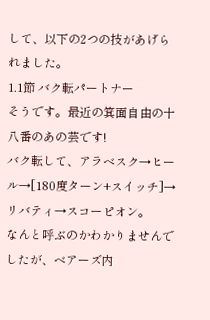して、以下の2つの技があげられました。
1.1節 バク転パートナー
そうです。最近の箕面自由の十八番のあの芸です!
バク転して、アラベスク→ヒール→[180度ターン+スイッチ]→リバティ→スコーピオン。
なんと呼ぶのかわかりませんでしたが、ベアーズ内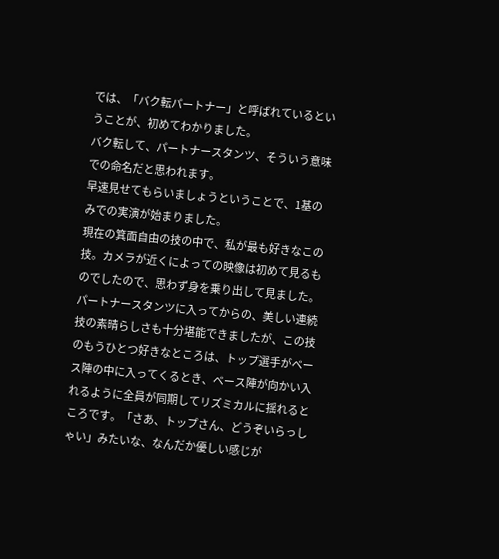では、「バク転パートナー」と呼ばれているということが、初めてわかりました。
バク転して、パートナースタンツ、そういう意味での命名だと思われます。
早速見せてもらいましょうということで、1基のみでの実演が始まりました。
現在の箕面自由の技の中で、私が最も好きなこの技。カメラが近くによっての映像は初めて見るものでしたので、思わず身を乗り出して見ました。
パートナースタンツに入ってからの、美しい連続技の素晴らしさも十分堪能できましたが、この技のもうひとつ好きなところは、トップ選手がベース陣の中に入ってくるとき、ベース陣が向かい入れるように全員が同期してリズミカルに揺れるところです。「さあ、トップさん、どうぞいらっしゃい」みたいな、なんだか優しい感じが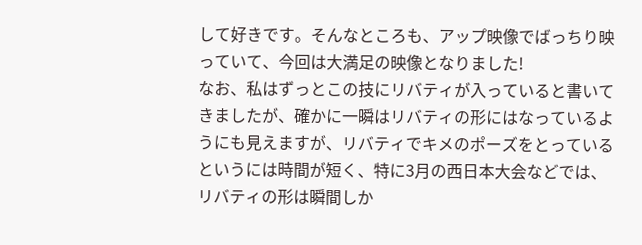して好きです。そんなところも、アップ映像でばっちり映っていて、今回は大満足の映像となりました!
なお、私はずっとこの技にリバティが入っていると書いてきましたが、確かに一瞬はリバティの形にはなっているようにも見えますが、リバティでキメのポーズをとっているというには時間が短く、特に3月の西日本大会などでは、リバティの形は瞬間しか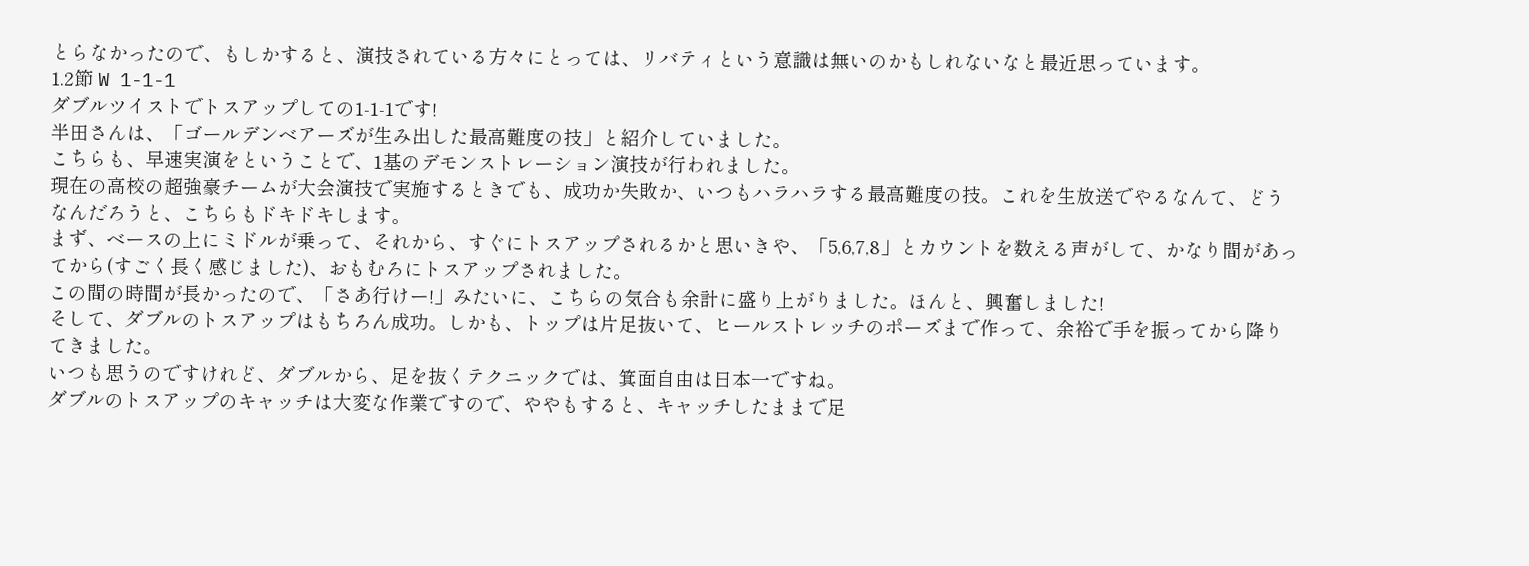とらなかったので、もしかすると、演技されている方々にとっては、リバティという意識は無いのかもしれないなと最近思っています。
1.2節 W 1-1-1
ダブルツイストでトスアップしての1-1-1です!
半田さんは、「ゴールデンベアーズが生み出した最高難度の技」と紹介していました。
こちらも、早速実演をということで、1基のデモンストレーション演技が行われました。
現在の高校の超強豪チームが大会演技で実施するときでも、成功か失敗か、いつもハラハラする最高難度の技。これを生放送でやるなんて、どうなんだろうと、こちらもドキドキします。
まず、ベースの上にミドルが乗って、それから、すぐにトスアップされるかと思いきや、「5,6,7,8」とカウントを数える声がして、かなり間があってから(すごく長く感じました)、おもむろにトスアップされました。
この間の時間が長かったので、「さあ行けー!」みたいに、こちらの気合も余計に盛り上がりました。ほんと、興奮しました!
そして、ダブルのトスアップはもちろん成功。しかも、トップは片足抜いて、ヒールストレッチのポーズまで作って、余裕で手を振ってから降りてきました。
いつも思うのですけれど、ダブルから、足を抜くテクニックでは、箕面自由は日本一ですね。
ダブルのトスアップのキャッチは大変な作業ですので、ややもすると、キャッチしたままで足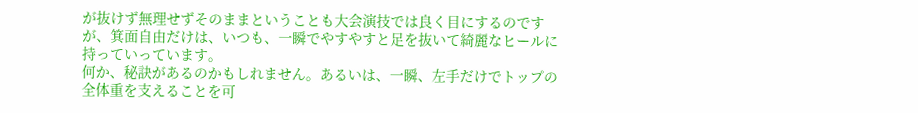が抜けず無理せずそのままということも大会演技では良く目にするのですが、箕面自由だけは、いつも、一瞬でやすやすと足を抜いて綺麗なヒールに持っていっています。
何か、秘訣があるのかもしれません。あるいは、一瞬、左手だけでトップの全体重を支えることを可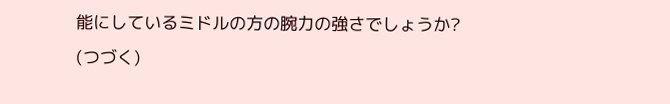能にしているミドルの方の腕力の強さでしょうか?
(つづく)